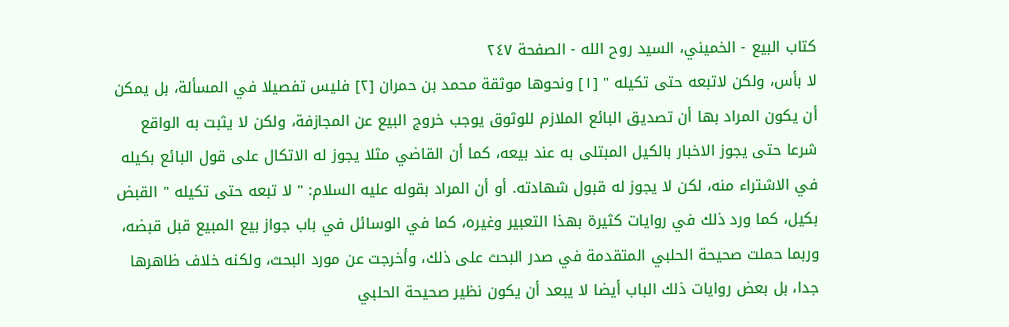كتاب البيع - الخميني، السيد روح الله - الصفحة ٢٤٧
لا بأس، ولكن لاتبعه حتى تكيله " [١] ونحوها موثقة محمد بن حمران [٢] فليس تفصيلا في المسألة، بل يمكن أن يكون المراد بها أن تصديق البائع الملازم للوثوق يوجب خروج البيع عن المجازفة، ولكن لا يثبت به الواقع شرعا حتى يجوز الاخبار بالكيل المبتلى به عند بيعه، كما أن القاضي مثلا يجوز له الاتكال على قول البائع بكيله في الاشتراء منه، لكن لا يجوز له قبول شهادته. أو أن المراد بقوله عليه السلام: " لا تبعه حتى تكيله " القبض بكيل، كما ورد ذلك في روايات كثيرة بهذا التعبير وغيره، كما في الوسائل في باب جواز بيع المبيع قبل قبضه، وربما حملت صحيحة الحلبي المتقدمة في صدر البحث على ذلك، وأخرجت عن مورد البحث، ولكنه خلاف ظاهرها جدا، بل بعض روايات ذلك الباب أيضا لا يبعد أن يكون نظير صحيحة الحلبي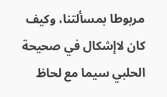مربوطا بمسألتنا، وكيف كان لاإشكال في صحيحة الحلبي سيما مع لحاظ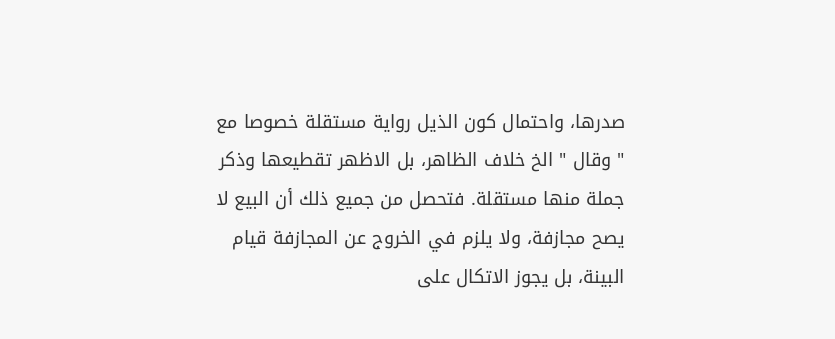صدرها، واحتمال كون الذيل رواية مستقلة خصوصا مع " وقال " الخ خلاف الظاهر، بل الاظهر تقطيعها وذكر جملة منها مستقلة. فتحصل من جميع ذلك أن البيع لا يصح مجازفة، ولا يلزم في الخروج عن المجازفة قيام البينة، بل يجوز الاتكال على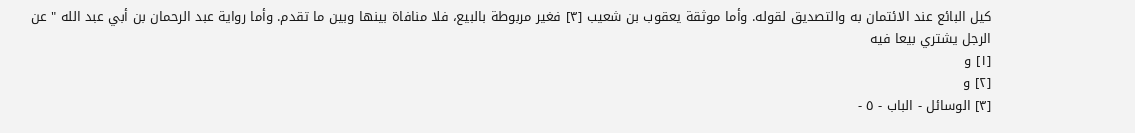كيل البائع عند الائتمان به والتصديق لقوله. وأما موثقة يعقوب بن شعيب [٣] فغير مربوطة بالبيع، فلا منافاة بينها وبين ما تقدم. وأما رواية عبد الرحمان بن أبي عبد الله " عن الرجل يشتري بيعا فيه
[١] و
[٢] و
[٣] الوسائل - الباب - ٥ -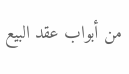من أبواب عقد البيع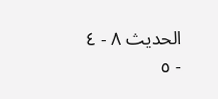الحديث ٨ - ٤ - ٥